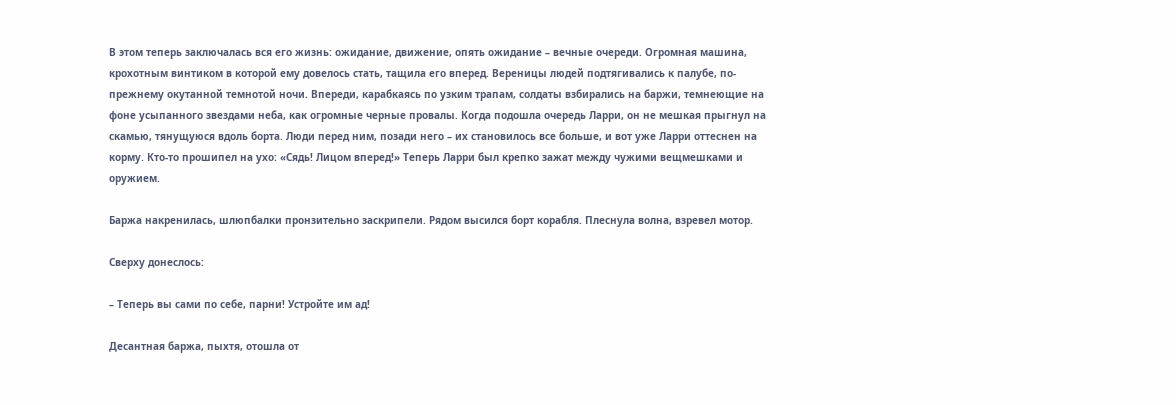В этом теперь заключалась вся его жизнь: ожидание, движение, опять ожидание – вечные очереди. Огромная машина, крохотным винтиком в которой ему довелось стать, тащила его вперед. Вереницы людей подтягивались к палубе, по-прежнему окутанной темнотой ночи. Впереди, карабкаясь по узким трапам, солдаты взбирались на баржи, темнеющие на фоне усыпанного звездами неба, как огромные черные провалы. Когда подошла очередь Ларри, он не мешкая прыгнул на скамью, тянущуюся вдоль борта. Люди перед ним, позади него – их становилось все больше, и вот уже Ларри оттеснен на корму. Кто-то прошипел на ухо: «Сядь! Лицом вперед!» Теперь Ларри был крепко зажат между чужими вещмешками и оружием.

Баржа накренилась, шлюпбалки пронзительно заскрипели. Рядом высился борт корабля. Плеснула волна, взревел мотор.

Сверху донеслось:

– Теперь вы сами по себе, парни! Устройте им ад!

Десантная баржа, пыхтя, отошла от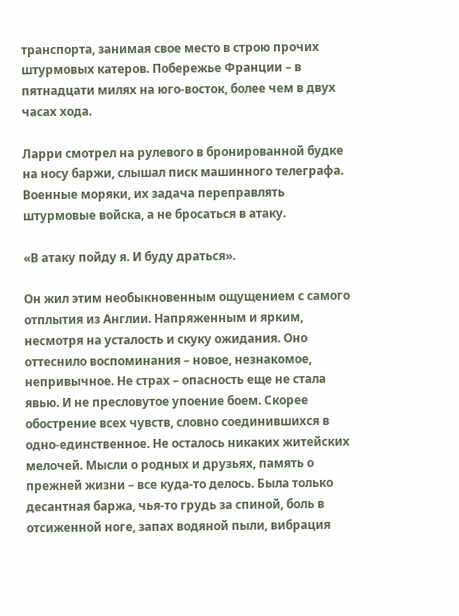транспорта, занимая свое место в строю прочих штурмовых катеров. Побережье Франции – в пятнадцати милях на юго-восток, более чем в двух часах хода.

Ларри смотрел на рулевого в бронированной будке на носу баржи, слышал писк машинного телеграфа. Военные моряки, их задача переправлять штурмовые войска, а не бросаться в атаку.

«В атаку пойду я. И буду драться».

Он жил этим необыкновенным ощущением с самого отплытия из Англии. Напряженным и ярким, несмотря на усталость и скуку ожидания. Оно оттеснило воспоминания – новое, незнакомое, непривычное. Не страх – опасность еще не стала явью. И не пресловутое упоение боем. Скорее обострение всех чувств, словно соединившихся в одно-единственное. Не осталось никаких житейских мелочей. Мысли о родных и друзьях, память о прежней жизни – все куда-то делось. Была только десантная баржа, чья-то грудь за спиной, боль в отсиженной ноге, запах водяной пыли, вибрация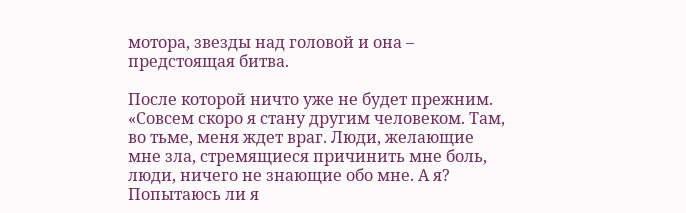мотора, звезды над головой и она – предстоящая битва.

После которой ничто уже не будет прежним. «Совсем скоро я стану другим человеком. Там, во тьме, меня ждет враг. Люди, желающие мне зла, стремящиеся причинить мне боль, люди, ничего не знающие обо мне. А я? Попытаюсь ли я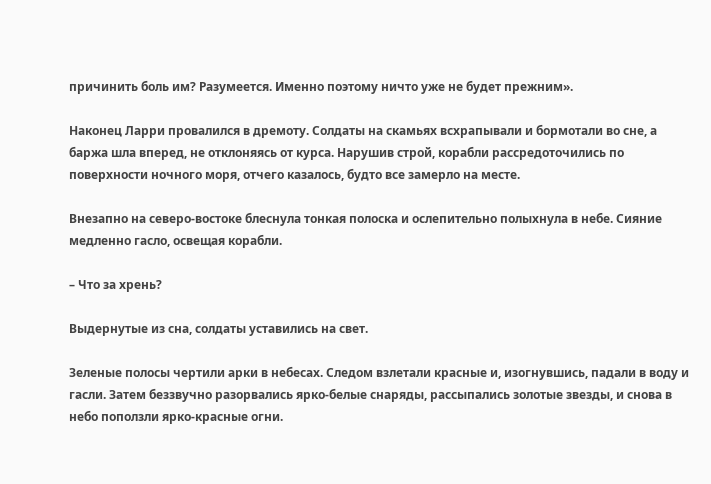причинить боль им? Разумеется. Именно поэтому ничто уже не будет прежним».

Наконец Ларри провалился в дремоту. Солдаты на скамьях всхрапывали и бормотали во сне, а баржа шла вперед, не отклоняясь от курса. Нарушив строй, корабли рассредоточились по поверхности ночного моря, отчего казалось, будто все замерло на месте.

Внезапно на северо-востоке блеснула тонкая полоска и ослепительно полыхнула в небе. Сияние медленно гасло, освещая корабли.

– Что за хрень?

Выдернутые из сна, солдаты уставились на свет.

Зеленые полосы чертили арки в небесах. Следом взлетали красные и, изогнувшись, падали в воду и гасли. Затем беззвучно разорвались ярко-белые снаряды, рассыпались золотые звезды, и снова в небо поползли ярко-красные огни.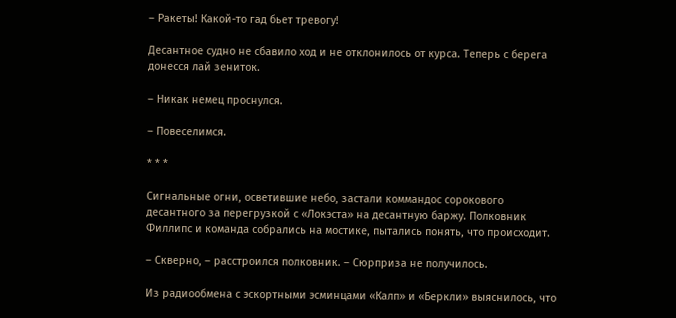– Ракеты! Какой-то гад бьет тревогу!

Десантное судно не сбавило ход и не отклонилось от курса. Теперь с берега донесся лай зениток.

– Никак немец проснулся.

– Повеселимся.

* * *

Сигнальные огни, осветившие небо, застали коммандос сорокового десантного за перегрузкой с «Локэста» на десантную баржу. Полковник Филлипс и команда собрались на мостике, пытались понять, что происходит.

– Скверно, – расстроился полковник. – Сюрприза не получилось.

Из радиообмена с эскортными эсминцами «Калп» и «Беркли» выяснилось, что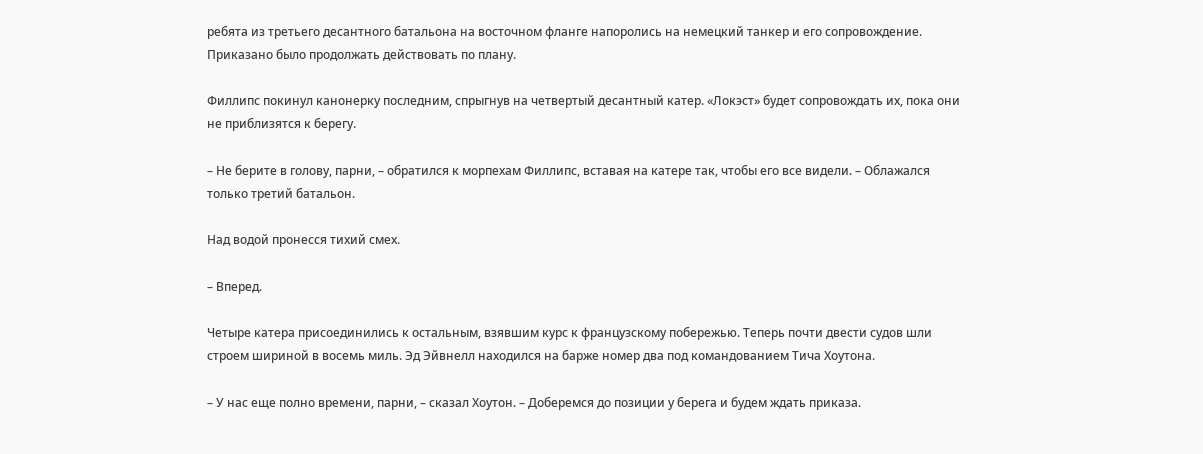ребята из третьего десантного батальона на восточном фланге напоролись на немецкий танкер и его сопровождение. Приказано было продолжать действовать по плану.

Филлипс покинул канонерку последним, спрыгнув на четвертый десантный катер. «Локэст» будет сопровождать их, пока они не приблизятся к берегу.

– Не берите в голову, парни, – обратился к морпехам Филлипс, вставая на катере так, чтобы его все видели. – Облажался только третий батальон.

Над водой пронесся тихий смех.

– Вперед.

Четыре катера присоединились к остальным, взявшим курс к французскому побережью. Теперь почти двести судов шли строем шириной в восемь миль. Эд Эйвнелл находился на барже номер два под командованием Тича Хоутона.

– У нас еще полно времени, парни, – сказал Хоутон. – Доберемся до позиции у берега и будем ждать приказа.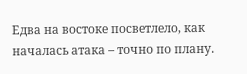Едва на востоке посветлело, как началась атака – точно по плану.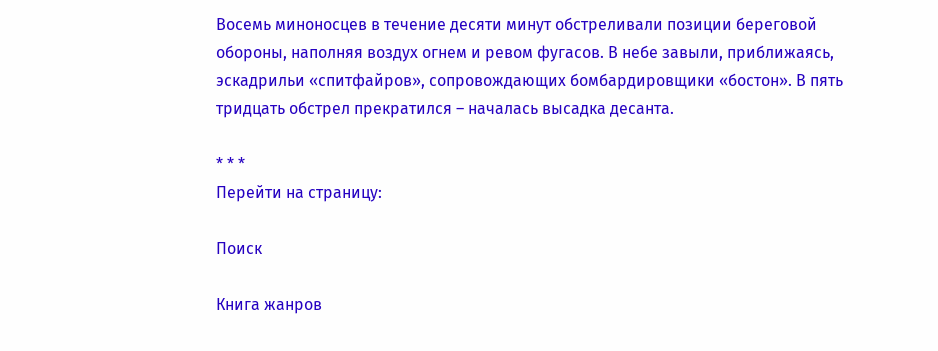Восемь миноносцев в течение десяти минут обстреливали позиции береговой обороны, наполняя воздух огнем и ревом фугасов. В небе завыли, приближаясь, эскадрильи «спитфайров», сопровождающих бомбардировщики «бостон». В пять тридцать обстрел прекратился – началась высадка десанта.

* * *
Перейти на страницу:

Поиск

Книга жанров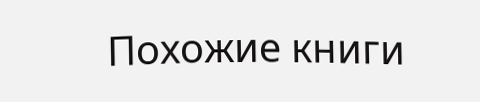Похожие книги